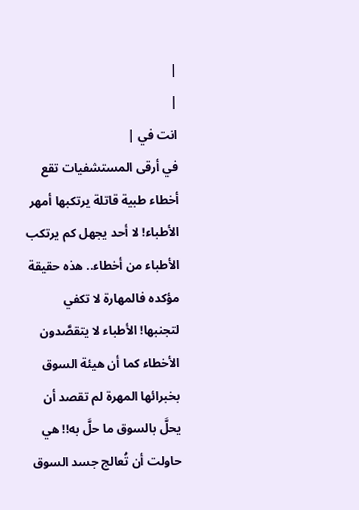|
|
انت في |
في أرقى المستشفيات تقع أخطاء طبية قاتلة يرتكبها أمهر الأطباء! لا أحد يجهل كم يرتكب الأطباء من أخطاء.. هذه حقيقة مؤكده فالمهارة لا تكفي لتجنبها! الأطباء لا يتقصَّدون الأخطاء كما أن هيئة السوق بخبرائها المهرة لم تقصد أن يحلَّ بالسوق ما حلَّ به!! هي حاولت أن تُعالج جسد السوق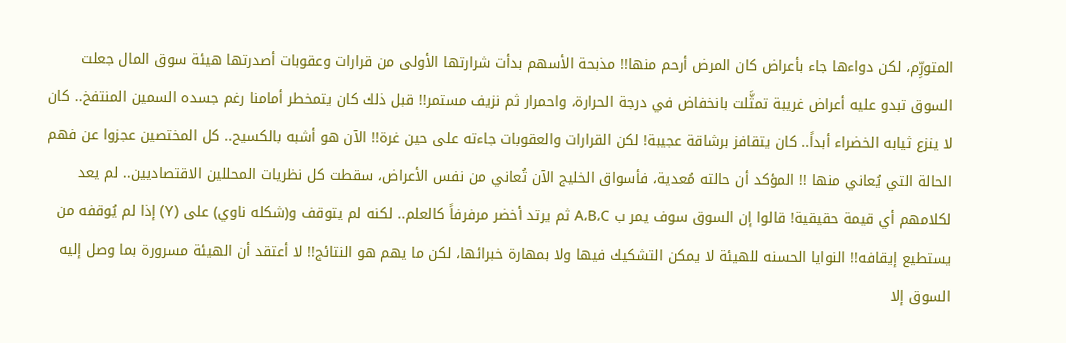المتورِّم، لكن دواءها جاء بأعراض كان المرض أرحم منها!! مذبحة الأسهم بدأت شرارتها الأولى من قرارات وعقوبات أصدرتها هيئة سوق المال جعلت السوق تبدو عليه أعراض غريبة تمثَّلت بانخفاض في درجة الحرارة، واحمرار ثم نزيف مستمر!! قبل ذلك كان يتمخطر أمامنا رغم جسده السمين المنتفخ.. كان لا ينزع ثيابه الخضراء أبداً.. كان يتقافز برشاقة عجيبة! لكن القرارات والعقوبات جاءته على حين غرة!! الآن هو أشبه بالكسيح.. كل المختصين عجزوا عن فهم الحالة التي يُعاني منها !! المؤكد أن حالته مُعدية، فأسواق الخليج الآن تُعاني من نفس الأعراض، سقطت كل نظريات المحللين الاقتصاديين.. لم يعد لكلامهم أي قيمة حقيقية! قالوا إن السوق سوف يمر ب A،B،C ثم يرتد أخضر مرفرفاً كالعلم.. لكنه لم يتوقف و(شكله ناوي) على (Y) إذا لم يُوقفه من يستطيع إيقافه!! النوايا الحسنه للهيئة لا يمكن التشكيك فيها ولا بمهارة خبرائها، لكن ما يهم هو النتائج!! لا أعتقد أن الهيئة مسرورة بما وصل إليه السوق إلا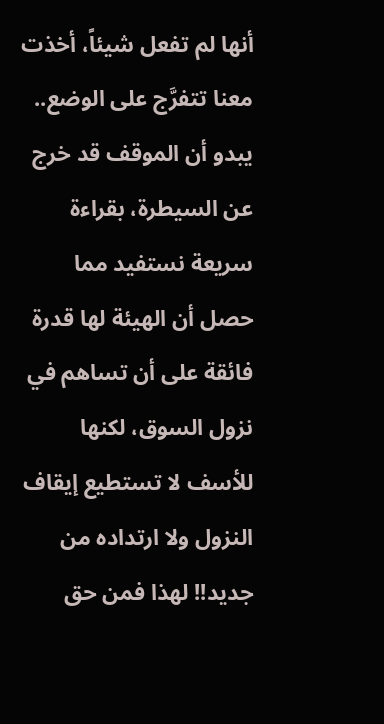أنها لم تفعل شيئاً، أخذت معنا تتفرَّج على الوضع.. يبدو أن الموقف قد خرج عن السيطرة، بقراءة سريعة نستفيد مما حصل أن الهيئة لها قدرة فائقة على أن تساهم في نزول السوق، لكنها للأسف لا تستطيع إيقاف النزول ولا ارتداده من جديد!! لهذا فمن حق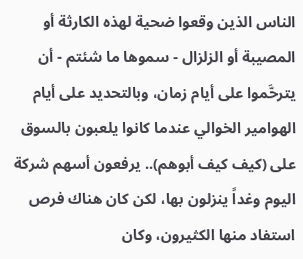الناس الذين وقعوا ضحية لهذه الكارثة أو المصيبة أو الزلزال - سموها ما شئتم - أن يترحَّموا على أيام زمان، وبالتحديد على أيام الهوامير الخوالي عندما كانوا يلعبون بالسوق على (كيف كيف أبوهم).. يرفعون أسهم شركة اليوم وغداً ينزلون بها، لكن كان هناك فرص استفاد منها الكثيرون، وكان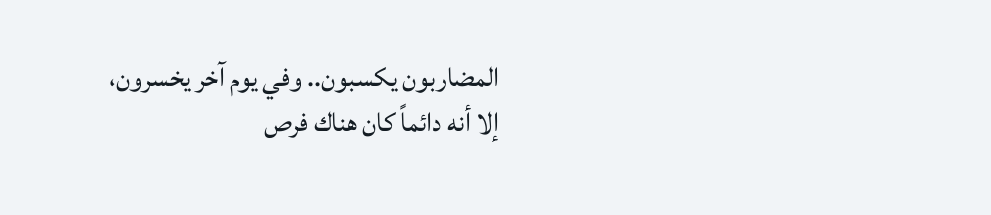المضاربون يكسبون.. وفي يوم آخر يخسرون، إلا أنه دائماً كان هناك فرص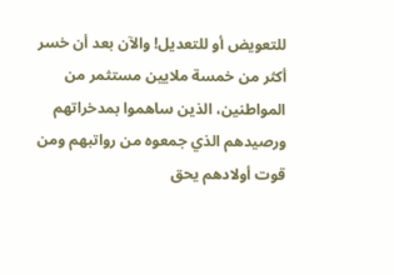للتعويض أو للتعديل! والآن بعد أن خسر أكثر من خمسة ملايين مستثمر من المواطنين، الذين ساهموا بمدخراتهم ورصيدهم الذي جمعوه من رواتبهم ومن قوت أولادهم يحق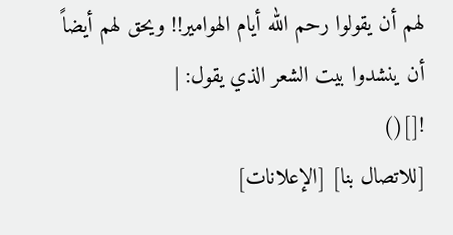لهم أن يقولوا رحم الله أيام الهوامير!! ويحق لهم أيضاً أن ينشدوا بيت الشعر الذي يقول: |
![]()
[للاتصال بنا] [الإعلانات]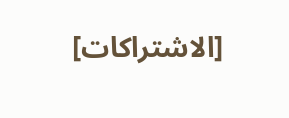[الاشتراكات]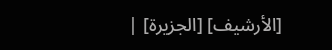[الأرشيف] [الجزيرة] |